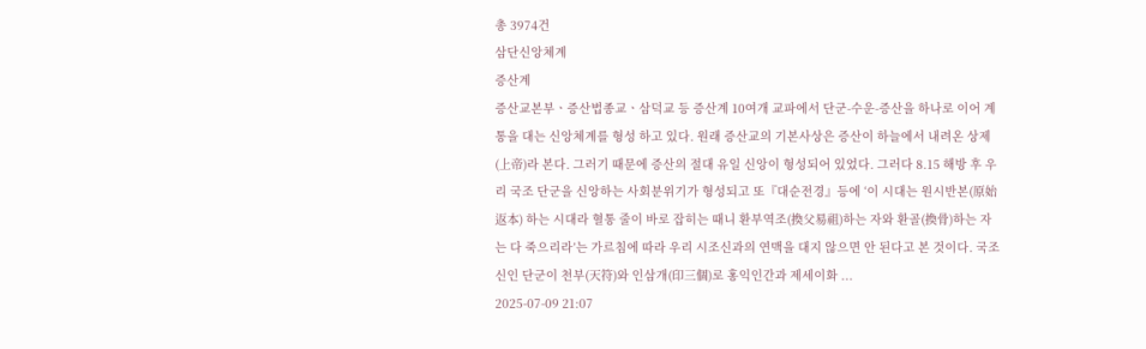총 3974건
삼단신앙체계
증산계
증산교본부ㆍ증산법종교ㆍ삼덕교 등 증산계 10여개 교파에서 단군-수운-증산을 하나로 이어 계통을 대는 신앙체계를 형성 하고 있다. 원래 증산교의 기본사상은 증산이 하늘에서 내려온 상제(上帝)라 본다. 그러기 때문에 증산의 절대 유일 신앙이 형성되어 있었다. 그러다 8.15 해방 후 우리 국조 단군을 신앙하는 사회분위기가 형성되고 또『대순전경』등에 ‘이 시대는 원시반본(原始返本) 하는 시대라 혈통 줄이 바로 잡히는 때니 환부역조(換父易祖)하는 자와 환골(換骨)하는 자는 다 죽으리라’는 가르침에 따라 우리 시조신과의 연맥을 대지 않으면 안 된다고 본 것이다. 국조신인 단군이 천부(天符)와 인삼개(印三個)로 홍익인간과 제세이화 ...
2025-07-09 21:07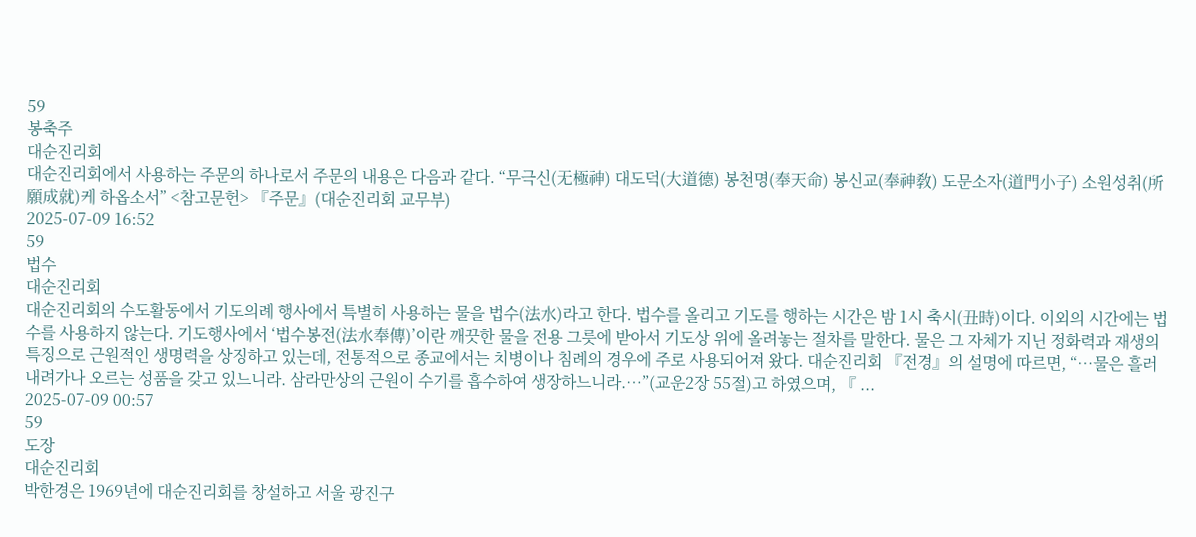59
봉축주
대순진리회
대순진리회에서 사용하는 주문의 하나로서 주문의 내용은 다음과 같다. “무극신(无極神) 대도덕(大道德) 봉천명(奉天命) 봉신교(奉神敎) 도문소자(道門小子) 소원성취(所願成就)케 하옵소서” <참고문헌> 『주문』(대순진리회 교무부)
2025-07-09 16:52
59
법수
대순진리회
대순진리회의 수도활동에서 기도의례 행사에서 특별히 사용하는 물을 법수(法水)라고 한다. 법수를 올리고 기도를 행하는 시간은 밤 1시 축시(丑時)이다. 이외의 시간에는 법수를 사용하지 않는다. 기도행사에서 ‘법수봉전(法水奉傳)’이란 깨끗한 물을 전용 그릇에 받아서 기도상 위에 올려놓는 절차를 말한다. 물은 그 자체가 지닌 정화력과 재생의 특징으로 근원적인 생명력을 상징하고 있는데, 전통적으로 종교에서는 치병이나 침례의 경우에 주로 사용되어져 왔다. 대순진리회 『전경』의 설명에 따르면, “…물은 흘러 내려가나 오르는 성품을 갖고 있느니라. 삼라만상의 근원이 수기를 흡수하여 생장하느니라.…”(교운2장 55절)고 하였으며, 『 ...
2025-07-09 00:57
59
도장
대순진리회
박한경은 1969년에 대순진리회를 창설하고 서울 광진구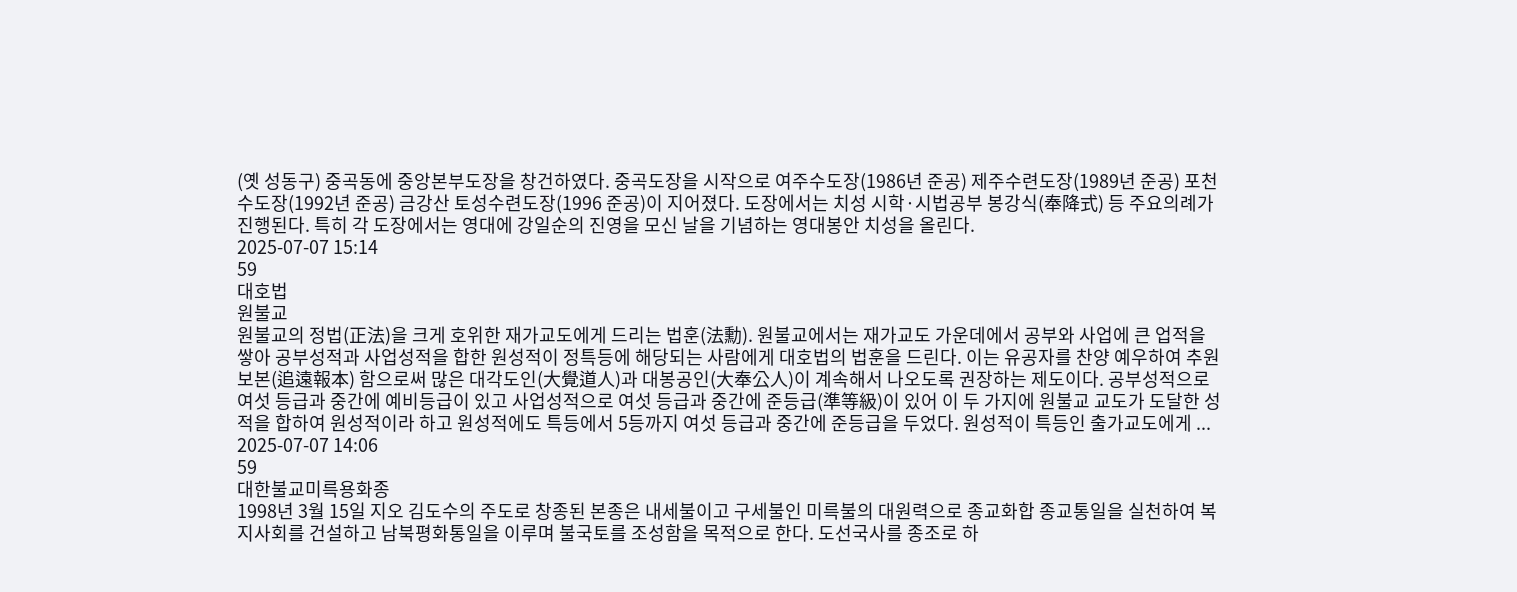(옛 성동구) 중곡동에 중앙본부도장을 창건하였다. 중곡도장을 시작으로 여주수도장(1986년 준공) 제주수련도장(1989년 준공) 포천수도장(1992년 준공) 금강산 토성수련도장(1996 준공)이 지어졌다. 도장에서는 치성 시학·시법공부 봉강식(奉降式) 등 주요의례가 진행된다. 특히 각 도장에서는 영대에 강일순의 진영을 모신 날을 기념하는 영대봉안 치성을 올린다.
2025-07-07 15:14
59
대호법
원불교
원불교의 정법(正法)을 크게 호위한 재가교도에게 드리는 법훈(法勳). 원불교에서는 재가교도 가운데에서 공부와 사업에 큰 업적을 쌓아 공부성적과 사업성적을 합한 원성적이 정특등에 해당되는 사람에게 대호법의 법훈을 드린다. 이는 유공자를 찬양 예우하여 추원보본(追遠報本) 함으로써 많은 대각도인(大覺道人)과 대봉공인(大奉公人)이 계속해서 나오도록 권장하는 제도이다. 공부성적으로 여섯 등급과 중간에 예비등급이 있고 사업성적으로 여섯 등급과 중간에 준등급(準等級)이 있어 이 두 가지에 원불교 교도가 도달한 성적을 합하여 원성적이라 하고 원성적에도 특등에서 5등까지 여섯 등급과 중간에 준등급을 두었다. 원성적이 특등인 출가교도에게 ...
2025-07-07 14:06
59
대한불교미륵용화종
1998년 3월 15일 지오 김도수의 주도로 창종된 본종은 내세불이고 구세불인 미륵불의 대원력으로 종교화합 종교통일을 실천하여 복지사회를 건설하고 남북평화통일을 이루며 불국토를 조성함을 목적으로 한다. 도선국사를 종조로 하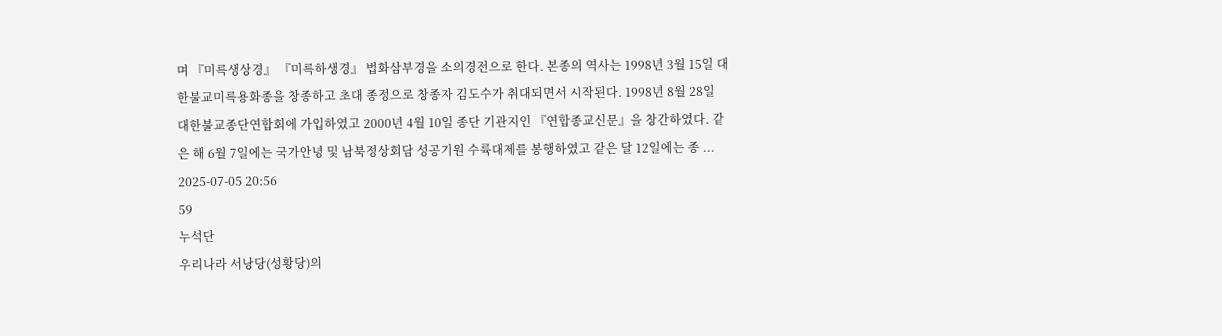며 『미륵생상경』 『미륵하생경』 법화삼부경을 소의경전으로 한다. 본종의 역사는 1998년 3월 15일 대한불교미륵용화종을 창종하고 초대 종정으로 창종자 김도수가 취대되면서 시작된다. 1998년 8월 28일 대한불교종단연합회에 가입하였고 2000년 4월 10일 종단 기관지인 『연합종교신문』을 창간하였다. 같은 해 6월 7일에는 국가안녕 및 남북정상회담 성공기원 수륙대제를 봉행하였고 같은 달 12일에는 종 ...
2025-07-05 20:56
59
누석단
우리나라 서낭당(성황당)의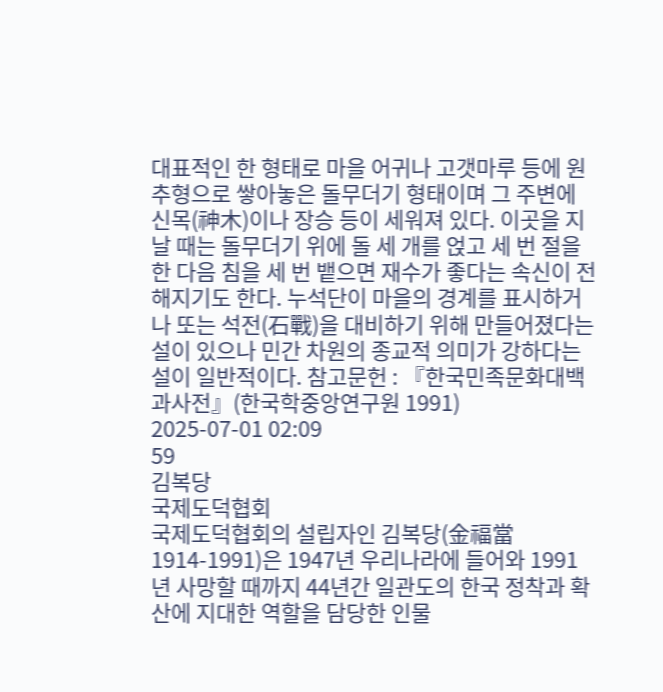대표적인 한 형태로 마을 어귀나 고갯마루 등에 원추형으로 쌓아놓은 돌무더기 형태이며 그 주변에 신목(神木)이나 장승 등이 세워져 있다. 이곳을 지날 때는 돌무더기 위에 돌 세 개를 얹고 세 번 절을 한 다음 침을 세 번 뱉으면 재수가 좋다는 속신이 전해지기도 한다. 누석단이 마을의 경계를 표시하거나 또는 석전(石戰)을 대비하기 위해 만들어졌다는 설이 있으나 민간 차원의 종교적 의미가 강하다는 설이 일반적이다. 참고문헌 : 『한국민족문화대백과사전』(한국학중앙연구원 1991)
2025-07-01 02:09
59
김복당
국제도덕협회
국제도덕협회의 설립자인 김복당(金福當 1914-1991)은 1947년 우리나라에 들어와 1991년 사망할 때까지 44년간 일관도의 한국 정착과 확산에 지대한 역할을 담당한 인물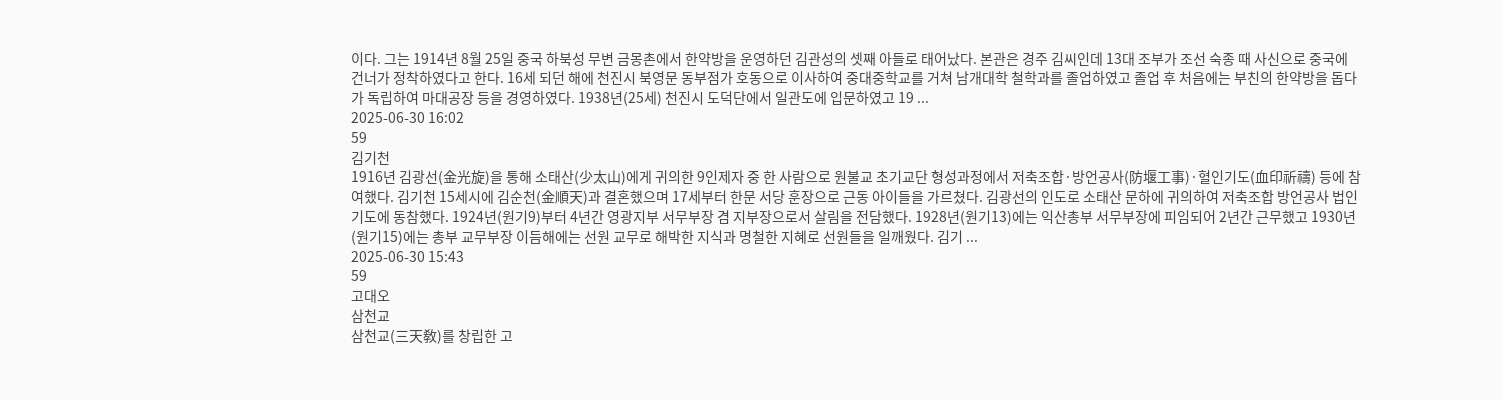이다. 그는 1914년 8월 25일 중국 하북성 무변 금몽촌에서 한약방을 운영하던 김관성의 셋째 아들로 태어났다. 본관은 경주 김씨인데 13대 조부가 조선 숙종 때 사신으로 중국에 건너가 정착하였다고 한다. 16세 되던 해에 천진시 북영문 동부점가 호동으로 이사하여 중대중학교를 거쳐 남개대학 철학과를 졸업하였고 졸업 후 처음에는 부친의 한약방을 돕다가 독립하여 마대공장 등을 경영하였다. 1938년(25세) 천진시 도덕단에서 일관도에 입문하였고 19 ...
2025-06-30 16:02
59
김기천
1916년 김광선(金光旋)을 통해 소태산(少太山)에게 귀의한 9인제자 중 한 사람으로 원불교 초기교단 형성과정에서 저축조합·방언공사(防堰工事)·혈인기도(血印祈禱) 등에 참여했다. 김기천 15세시에 김순천(金順天)과 결혼했으며 17세부터 한문 서당 훈장으로 근동 아이들을 가르쳤다. 김광선의 인도로 소태산 문하에 귀의하여 저축조합 방언공사 법인기도에 동참했다. 1924년(원기9)부터 4년간 영광지부 서무부장 겸 지부장으로서 살림을 전담했다. 1928년(원기13)에는 익산총부 서무부장에 피임되어 2년간 근무했고 1930년(원기15)에는 총부 교무부장 이듬해에는 선원 교무로 해박한 지식과 명철한 지혜로 선원들을 일깨웠다. 김기 ...
2025-06-30 15:43
59
고대오
삼천교
삼천교(三天敎)를 창립한 고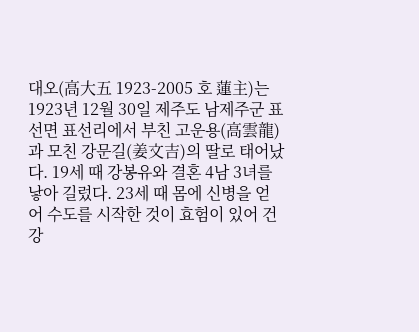대오(高大五 1923-2005 호 蓮主)는 1923년 12월 30일 제주도 남제주군 표선면 표선리에서 부친 고운용(高雲龍)과 모친 강문길(姜文吉)의 딸로 태어났다. 19세 때 강봉유와 결혼 4남 3녀를 낳아 길렀다. 23세 때 몸에 신병을 얻어 수도를 시작한 것이 효험이 있어 건강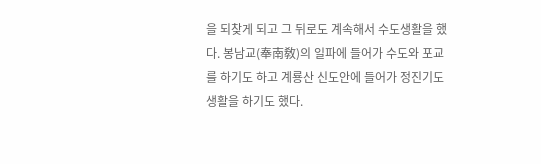을 되찾게 되고 그 뒤로도 계속해서 수도생활을 했다. 봉남교(奉南敎)의 일파에 들어가 수도와 포교를 하기도 하고 계룡산 신도안에 들어가 정진기도 생활을 하기도 했다.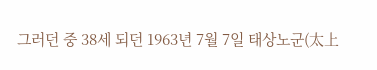그러던 중 38세 되던 1963년 7월 7일 태상노군(太上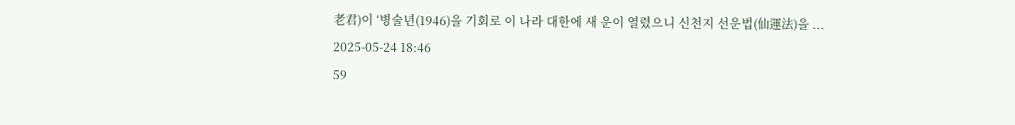老君)이 ‘병술년(1946)을 기회로 이 나라 대한에 새 운이 열렸으니 신천지 선운법(仙運法)을 ...
2025-05-24 18:46
59